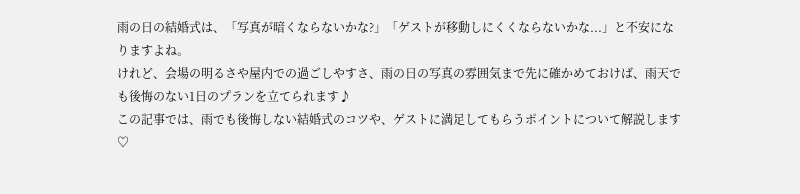雨の日の結婚式は、「写真が暗くならないかな?」「ゲストが移動しにくくならないかな...」と不安になりますよね。
けれど、会場の明るさや屋内での過ごしやすさ、雨の日の写真の雰囲気まで先に確かめておけば、雨天でも後悔のない1日のプランを立てられます♪
この記事では、雨でも後悔しない結婚式のコツや、ゲストに満足してもらうポイントについて解説します♡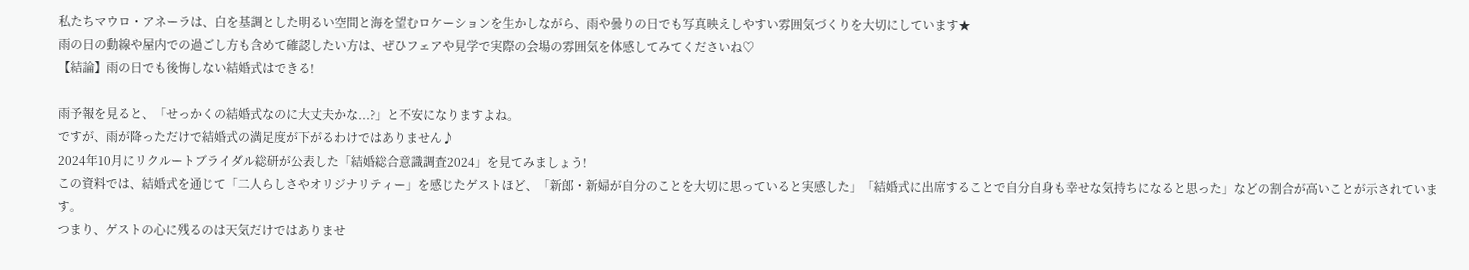私たちマウロ・アネーラは、白を基調とした明るい空間と海を望むロケーションを生かしながら、雨や曇りの日でも写真映えしやすい雰囲気づくりを大切にしています★
雨の日の動線や屋内での過ごし方も含めて確認したい方は、ぜひフェアや見学で実際の会場の雰囲気を体感してみてくださいね♡
【結論】雨の日でも後悔しない結婚式はできる!

雨予報を見ると、「せっかくの結婚式なのに大丈夫かな...?」と不安になりますよね。
ですが、雨が降っただけで結婚式の満足度が下がるわけではありません♪
2024年10月にリクルートブライダル総研が公表した「結婚総合意識調査2024」を見てみましょう!
この資料では、結婚式を通じて「二人らしさやオリジナリティー」を感じたゲストほど、「新郎・新婦が自分のことを大切に思っていると実感した」「結婚式に出席することで自分自身も幸せな気持ちになると思った」などの割合が高いことが示されています。
つまり、ゲストの心に残るのは天気だけではありませ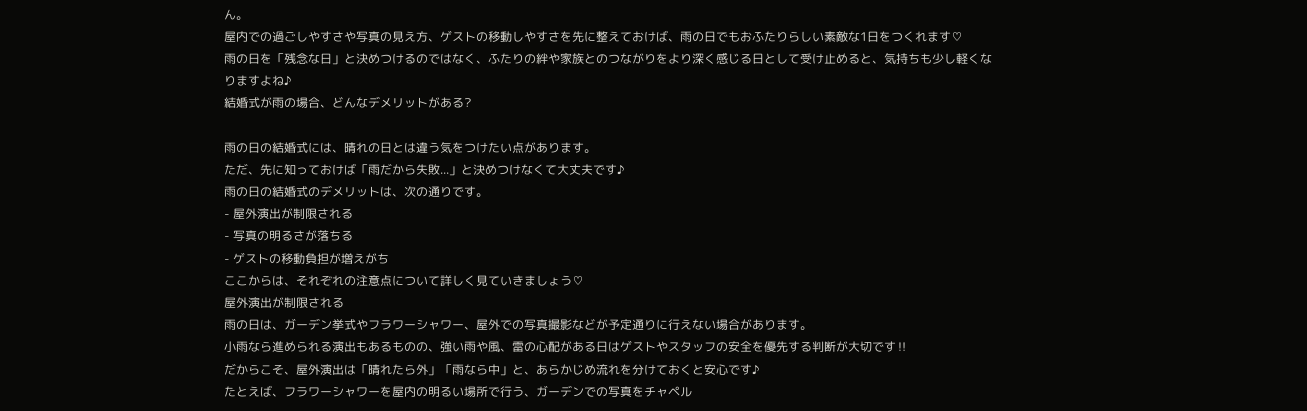ん。
屋内での過ごしやすさや写真の見え方、ゲストの移動しやすさを先に整えておけば、雨の日でもおふたりらしい素敵な1日をつくれます♡
雨の日を「残念な日」と決めつけるのではなく、ふたりの絆や家族とのつながりをより深く感じる日として受け止めると、気持ちも少し軽くなりますよね♪
結婚式が雨の場合、どんなデメリットがある?

雨の日の結婚式には、晴れの日とは違う気をつけたい点があります。
ただ、先に知っておけば「雨だから失敗...」と決めつけなくて大丈夫です♪
雨の日の結婚式のデメリットは、次の通りです。
- 屋外演出が制限される
- 写真の明るさが落ちる
- ゲストの移動負担が増えがち
ここからは、それぞれの注意点について詳しく見ていきましょう♡
屋外演出が制限される
雨の日は、ガーデン挙式やフラワーシャワー、屋外での写真撮影などが予定通りに行えない場合があります。
小雨なら進められる演出もあるものの、強い雨や風、雷の心配がある日はゲストやスタッフの安全を優先する判断が大切です‼
だからこそ、屋外演出は「晴れたら外」「雨なら中」と、あらかじめ流れを分けておくと安心です♪
たとえば、フラワーシャワーを屋内の明るい場所で行う、ガーデンでの写真をチャペル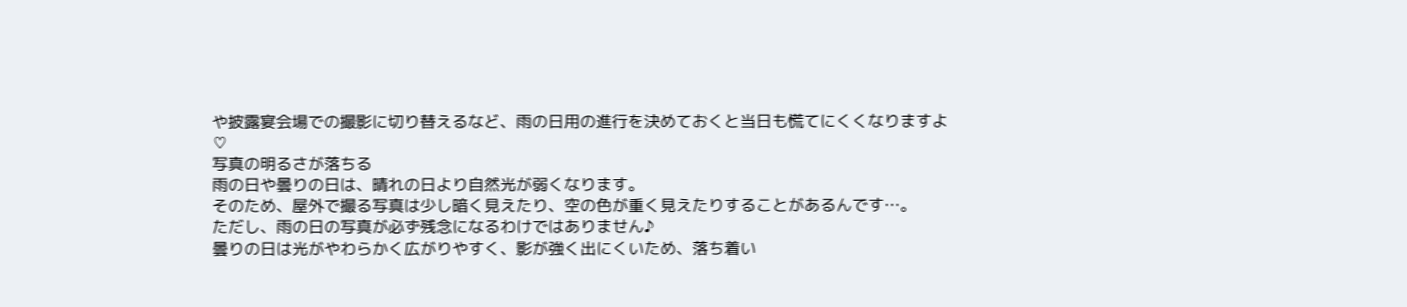や披露宴会場での撮影に切り替えるなど、雨の日用の進行を決めておくと当日も慌てにくくなりますよ♡
写真の明るさが落ちる
雨の日や曇りの日は、晴れの日より自然光が弱くなります。
そのため、屋外で撮る写真は少し暗く見えたり、空の色が重く見えたりすることがあるんです…。
ただし、雨の日の写真が必ず残念になるわけではありません♪
曇りの日は光がやわらかく広がりやすく、影が強く出にくいため、落ち着い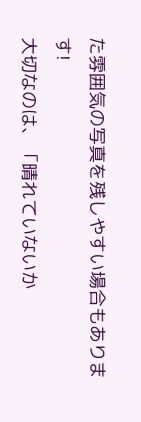た雰囲気の写真を残しやすい場合もあります!
大切なのは、「晴れていないか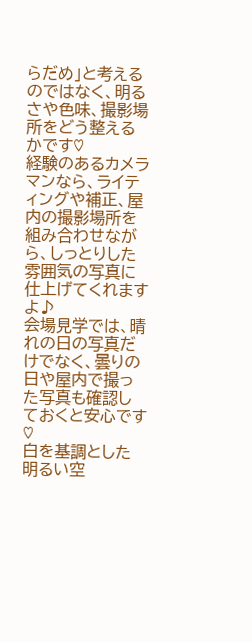らだめ」と考えるのではなく、明るさや色味、撮影場所をどう整えるかです♡
経験のあるカメラマンなら、ライティングや補正、屋内の撮影場所を組み合わせながら、しっとりした雰囲気の写真に仕上げてくれますよ♪
会場見学では、晴れの日の写真だけでなく、曇りの日や屋内で撮った写真も確認しておくと安心です♡
白を基調とした明るい空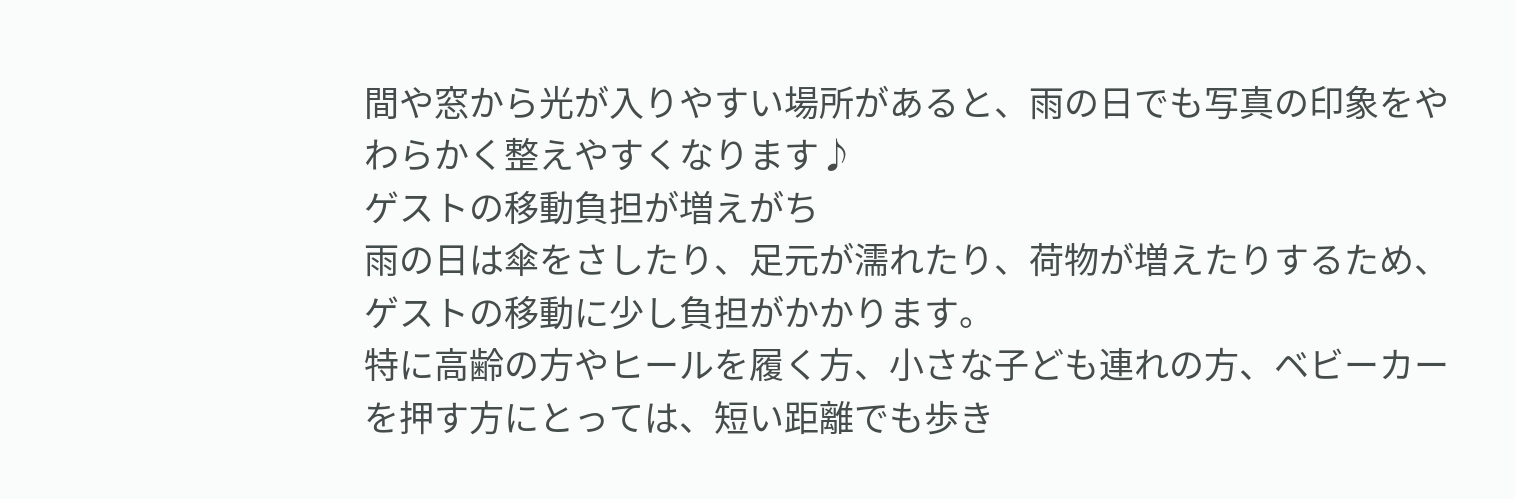間や窓から光が入りやすい場所があると、雨の日でも写真の印象をやわらかく整えやすくなります♪
ゲストの移動負担が増えがち
雨の日は傘をさしたり、足元が濡れたり、荷物が増えたりするため、ゲストの移動に少し負担がかかります。
特に高齢の方やヒールを履く方、小さな子ども連れの方、ベビーカーを押す方にとっては、短い距離でも歩き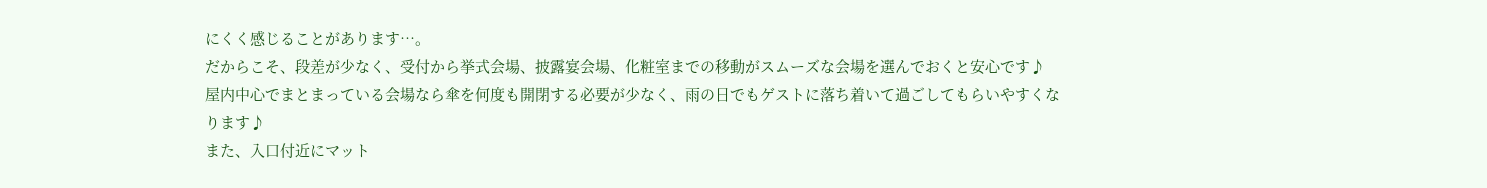にくく感じることがあります…。
だからこそ、段差が少なく、受付から挙式会場、披露宴会場、化粧室までの移動がスムーズな会場を選んでおくと安心です♪
屋内中心でまとまっている会場なら傘を何度も開閉する必要が少なく、雨の日でもゲストに落ち着いて過ごしてもらいやすくなります♪
また、入口付近にマット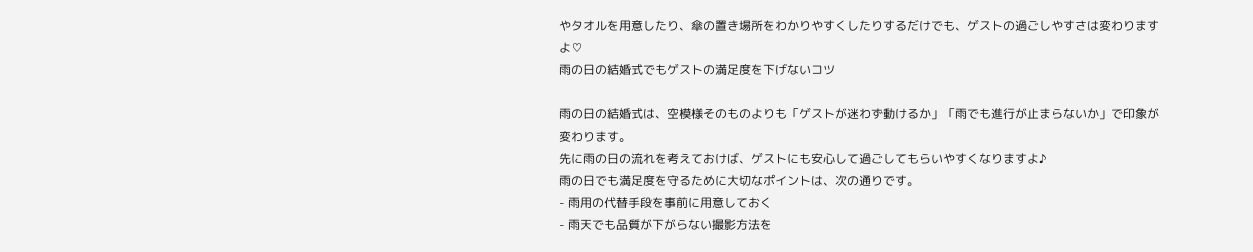やタオルを用意したり、傘の置き場所をわかりやすくしたりするだけでも、ゲストの過ごしやすさは変わりますよ♡
雨の日の結婚式でもゲストの満足度を下げないコツ

雨の日の結婚式は、空模様そのものよりも「ゲストが迷わず動けるか」「雨でも進行が止まらないか」で印象が変わります。
先に雨の日の流れを考えておけば、ゲストにも安心して過ごしてもらいやすくなりますよ♪
雨の日でも満足度を守るために大切なポイントは、次の通りです。
- 雨用の代替手段を事前に用意しておく
- 雨天でも品質が下がらない撮影方法を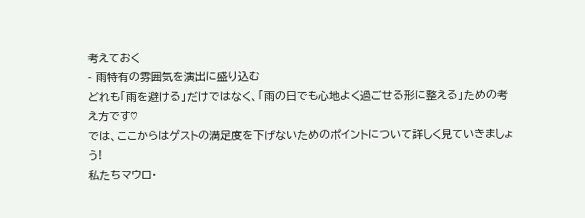考えておく
- 雨特有の雰囲気を演出に盛り込む
どれも「雨を避ける」だけではなく、「雨の日でも心地よく過ごせる形に整える」ための考え方です♡
では、ここからはゲストの満足度を下げないためのポイントについて詳しく見ていきましょう!
私たちマウロ・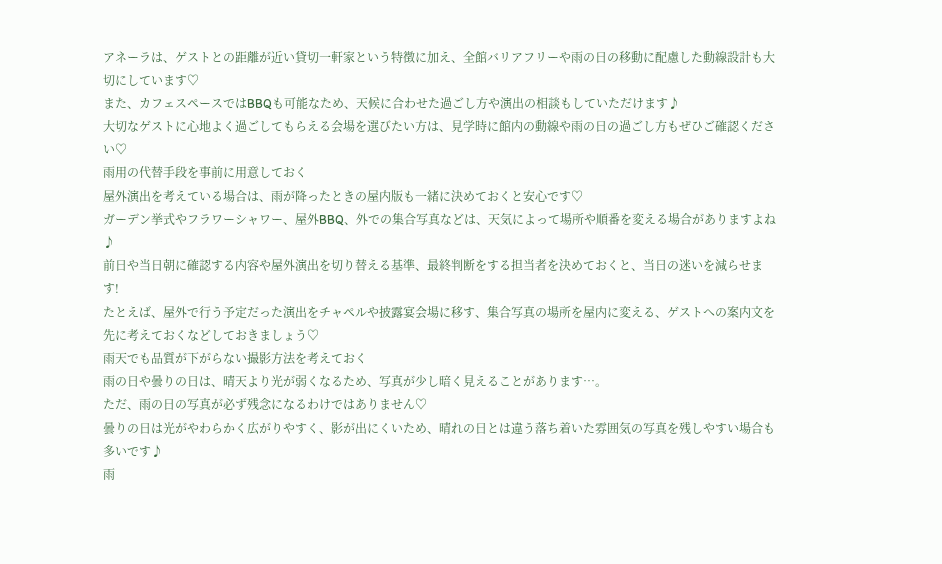アネーラは、ゲストとの距離が近い貸切一軒家という特徴に加え、全館バリアフリーや雨の日の移動に配慮した動線設計も大切にしています♡
また、カフェスペースではBBQも可能なため、天候に合わせた過ごし方や演出の相談もしていただけます♪
大切なゲストに心地よく過ごしてもらえる会場を選びたい方は、見学時に館内の動線や雨の日の過ごし方もぜひご確認ください♡
雨用の代替手段を事前に用意しておく
屋外演出を考えている場合は、雨が降ったときの屋内版も一緒に決めておくと安心です♡
ガーデン挙式やフラワーシャワー、屋外BBQ、外での集合写真などは、天気によって場所や順番を変える場合がありますよね♪
前日や当日朝に確認する内容や屋外演出を切り替える基準、最終判断をする担当者を決めておくと、当日の迷いを減らせます!
たとえば、屋外で行う予定だった演出をチャペルや披露宴会場に移す、集合写真の場所を屋内に変える、ゲストへの案内文を先に考えておくなどしておきましょう♡
雨天でも品質が下がらない撮影方法を考えておく
雨の日や曇りの日は、晴天より光が弱くなるため、写真が少し暗く見えることがあります…。
ただ、雨の日の写真が必ず残念になるわけではありません♡
曇りの日は光がやわらかく広がりやすく、影が出にくいため、晴れの日とは違う落ち着いた雰囲気の写真を残しやすい場合も多いです♪
雨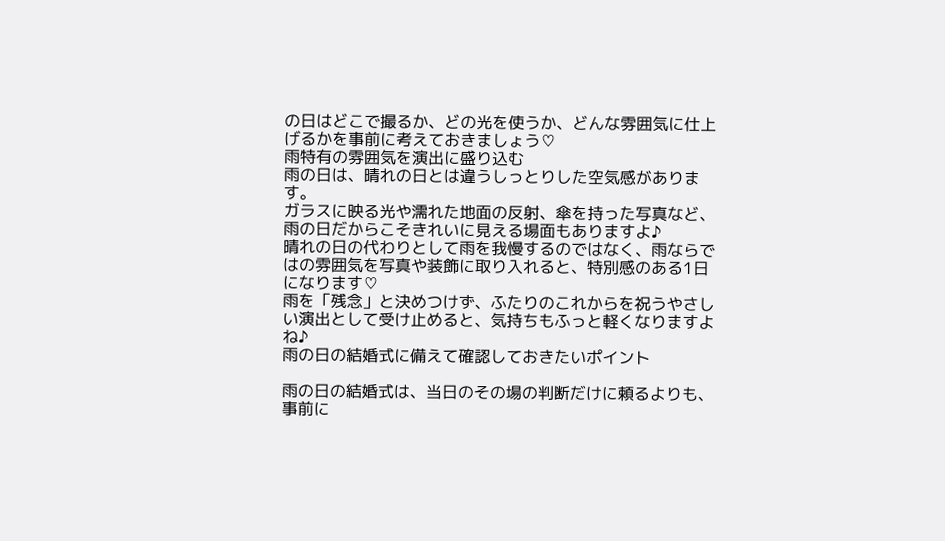の日はどこで撮るか、どの光を使うか、どんな雰囲気に仕上げるかを事前に考えておきましょう♡
雨特有の雰囲気を演出に盛り込む
雨の日は、晴れの日とは違うしっとりした空気感があります。
ガラスに映る光や濡れた地面の反射、傘を持った写真など、雨の日だからこそきれいに見える場面もありますよ♪
晴れの日の代わりとして雨を我慢するのではなく、雨ならではの雰囲気を写真や装飾に取り入れると、特別感のある1日になります♡
雨を「残念」と決めつけず、ふたりのこれからを祝うやさしい演出として受け止めると、気持ちもふっと軽くなりますよね♪
雨の日の結婚式に備えて確認しておきたいポイント

雨の日の結婚式は、当日のその場の判断だけに頼るよりも、事前に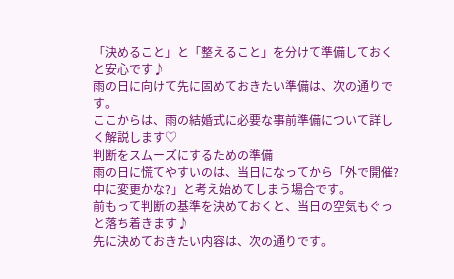「決めること」と「整えること」を分けて準備しておくと安心です♪
雨の日に向けて先に固めておきたい準備は、次の通りです。
ここからは、雨の結婚式に必要な事前準備について詳しく解説します♡
判断をスムーズにするための準備
雨の日に慌てやすいのは、当日になってから「外で開催?中に変更かな?」と考え始めてしまう場合です。
前もって判断の基準を決めておくと、当日の空気もぐっと落ち着きます♪
先に決めておきたい内容は、次の通りです。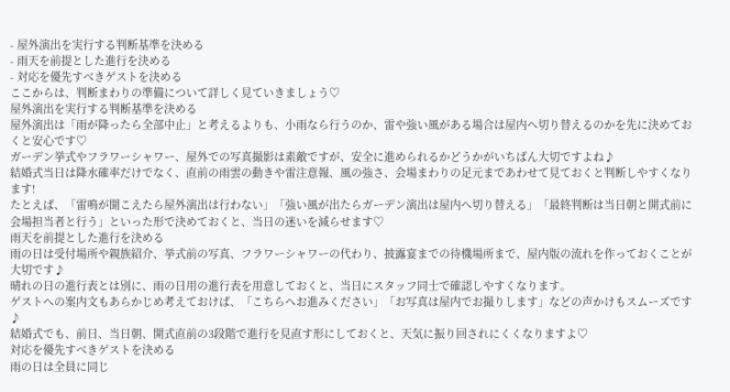- 屋外演出を実行する判断基準を決める
- 雨天を前提とした進行を決める
- 対応を優先すべきゲストを決める
ここからは、判断まわりの準備について詳しく見ていきましょう♡
屋外演出を実行する判断基準を決める
屋外演出は「雨が降ったら全部中止」と考えるよりも、小雨なら行うのか、雷や強い風がある場合は屋内へ切り替えるのかを先に決めておくと安心です♡
ガーデン挙式やフラワーシャワー、屋外での写真撮影は素敵ですが、安全に進められるかどうかがいちばん大切ですよね♪
結婚式当日は降水確率だけでなく、直前の雨雲の動きや雷注意報、風の強さ、会場まわりの足元まであわせて見ておくと判断しやすくなります!
たとえば、「雷鳴が聞こえたら屋外演出は行わない」「強い風が出たらガーデン演出は屋内へ切り替える」「最終判断は当日朝と開式前に会場担当者と行う」といった形で決めておくと、当日の迷いを減らせます♡
雨天を前提とした進行を決める
雨の日は受付場所や親族紹介、挙式前の写真、フラワーシャワーの代わり、披露宴までの待機場所まで、屋内版の流れを作っておくことが大切です♪
晴れの日の進行表とは別に、雨の日用の進行表を用意しておくと、当日にスタッフ同士で確認しやすくなります。
ゲストへの案内文もあらかじめ考えておけば、「こちらへお進みください」「お写真は屋内でお撮りします」などの声かけもスムーズです♪
結婚式でも、前日、当日朝、開式直前の3段階で進行を見直す形にしておくと、天気に振り回されにくくなりますよ♡
対応を優先すべきゲストを決める
雨の日は全員に同じ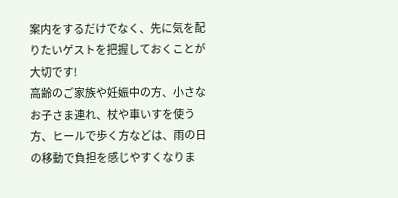案内をするだけでなく、先に気を配りたいゲストを把握しておくことが大切です!
高齢のご家族や妊娠中の方、小さなお子さま連れ、杖や車いすを使う方、ヒールで歩く方などは、雨の日の移動で負担を感じやすくなりま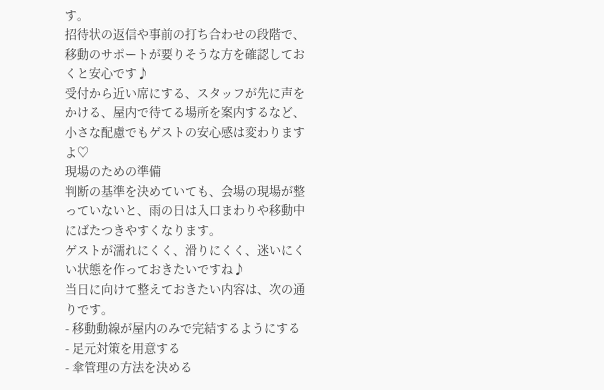す。
招待状の返信や事前の打ち合わせの段階で、移動のサポートが要りそうな方を確認しておくと安心です♪
受付から近い席にする、スタッフが先に声をかける、屋内で待てる場所を案内するなど、小さな配慮でもゲストの安心感は変わりますよ♡
現場のための準備
判断の基準を決めていても、会場の現場が整っていないと、雨の日は入口まわりや移動中にばたつきやすくなります。
ゲストが濡れにくく、滑りにくく、迷いにくい状態を作っておきたいですね♪
当日に向けて整えておきたい内容は、次の通りです。
- 移動動線が屋内のみで完結するようにする
- 足元対策を用意する
- 傘管理の方法を決める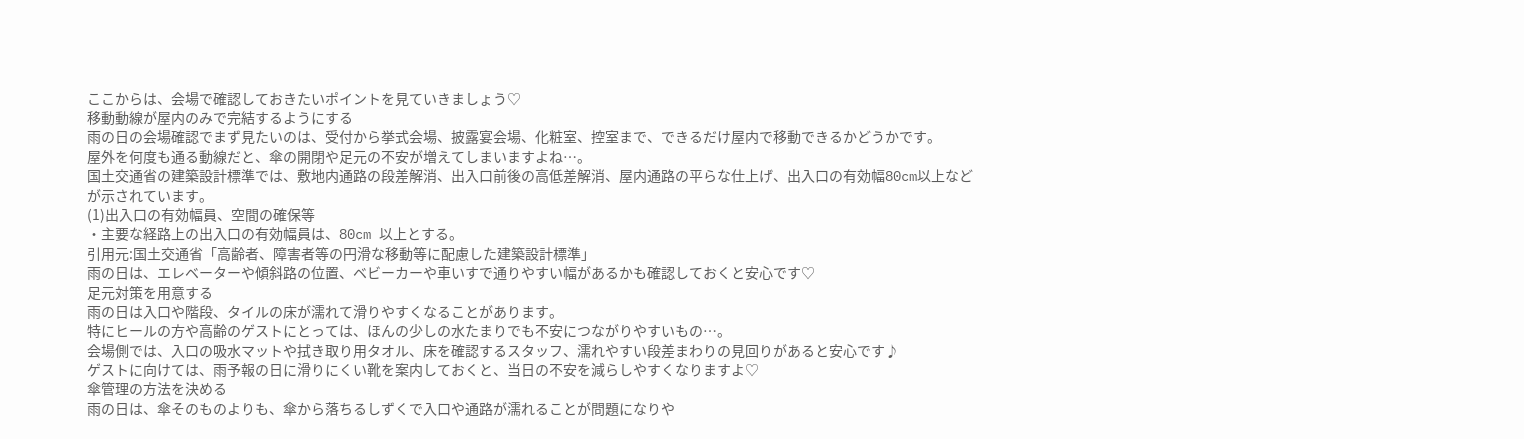ここからは、会場で確認しておきたいポイントを見ていきましょう♡
移動動線が屋内のみで完結するようにする
雨の日の会場確認でまず見たいのは、受付から挙式会場、披露宴会場、化粧室、控室まで、できるだけ屋内で移動できるかどうかです。
屋外を何度も通る動線だと、傘の開閉や足元の不安が増えてしまいますよね…。
国土交通省の建築設計標準では、敷地内通路の段差解消、出入口前後の高低差解消、屋内通路の平らな仕上げ、出入口の有効幅80cm以上などが示されています。
(1)出入口の有効幅員、空間の確保等
・主要な経路上の出入口の有効幅員は、80cm 以上とする。
引用元:国土交通省「高齢者、障害者等の円滑な移動等に配慮した建築設計標準」
雨の日は、エレベーターや傾斜路の位置、ベビーカーや車いすで通りやすい幅があるかも確認しておくと安心です♡
足元対策を用意する
雨の日は入口や階段、タイルの床が濡れて滑りやすくなることがあります。
特にヒールの方や高齢のゲストにとっては、ほんの少しの水たまりでも不安につながりやすいもの…。
会場側では、入口の吸水マットや拭き取り用タオル、床を確認するスタッフ、濡れやすい段差まわりの見回りがあると安心です♪
ゲストに向けては、雨予報の日に滑りにくい靴を案内しておくと、当日の不安を減らしやすくなりますよ♡
傘管理の方法を決める
雨の日は、傘そのものよりも、傘から落ちるしずくで入口や通路が濡れることが問題になりや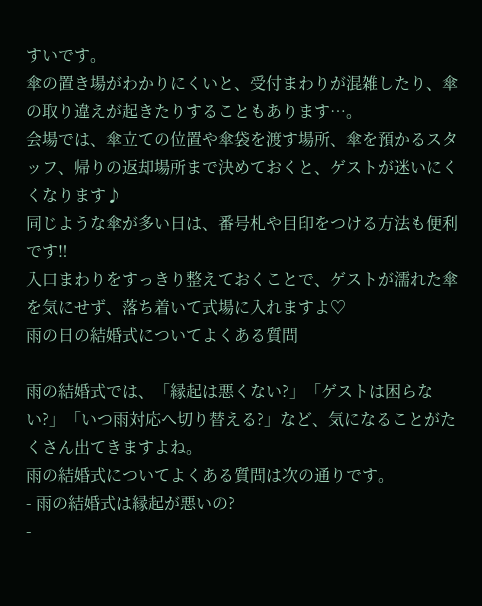すいです。
傘の置き場がわかりにくいと、受付まわりが混雑したり、傘の取り違えが起きたりすることもあります…。
会場では、傘立ての位置や傘袋を渡す場所、傘を預かるスタッフ、帰りの返却場所まで決めておくと、ゲストが迷いにくくなります♪
同じような傘が多い日は、番号札や目印をつける方法も便利です‼
入口まわりをすっきり整えておくことで、ゲストが濡れた傘を気にせず、落ち着いて式場に入れますよ♡
雨の日の結婚式についてよくある質問

雨の結婚式では、「縁起は悪くない?」「ゲストは困らない?」「いつ雨対応へ切り替える?」など、気になることがたくさん出てきますよね。
雨の結婚式についてよくある質問は次の通りです。
- 雨の結婚式は縁起が悪いの?
-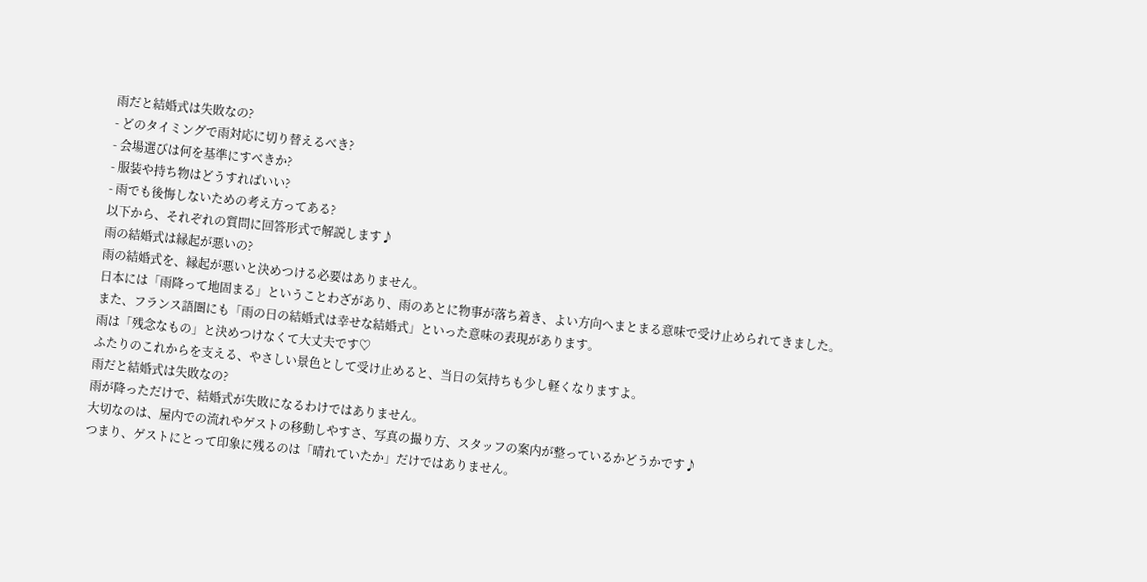雨だと結婚式は失敗なの?
- どのタイミングで雨対応に切り替えるべき?
- 会場選びは何を基準にすべきか?
- 服装や持ち物はどうすればいい?
- 雨でも後悔しないための考え方ってある?
以下から、それぞれの質問に回答形式で解説します♪
雨の結婚式は縁起が悪いの?
雨の結婚式を、縁起が悪いと決めつける必要はありません。
日本には「雨降って地固まる」ということわざがあり、雨のあとに物事が落ち着き、よい方向へまとまる意味で受け止められてきました。
また、フランス語圏にも「雨の日の結婚式は幸せな結婚式」といった意味の表現があります。
雨は「残念なもの」と決めつけなくて大丈夫です♡
ふたりのこれからを支える、やさしい景色として受け止めると、当日の気持ちも少し軽くなりますよ。
雨だと結婚式は失敗なの?
雨が降っただけで、結婚式が失敗になるわけではありません。
大切なのは、屋内での流れやゲストの移動しやすさ、写真の撮り方、スタッフの案内が整っているかどうかです♪
つまり、ゲストにとって印象に残るのは「晴れていたか」だけではありません。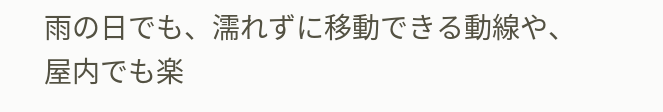雨の日でも、濡れずに移動できる動線や、屋内でも楽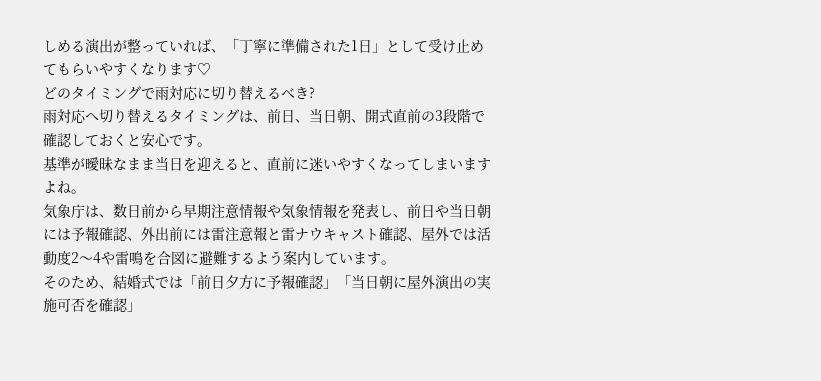しめる演出が整っていれば、「丁寧に準備された1日」として受け止めてもらいやすくなります♡
どのタイミングで雨対応に切り替えるべき?
雨対応へ切り替えるタイミングは、前日、当日朝、開式直前の3段階で確認しておくと安心です。
基準が曖昧なまま当日を迎えると、直前に迷いやすくなってしまいますよね。
気象庁は、数日前から早期注意情報や気象情報を発表し、前日や当日朝には予報確認、外出前には雷注意報と雷ナウキャスト確認、屋外では活動度2〜4や雷鳴を合図に避難するよう案内しています。
そのため、結婚式では「前日夕方に予報確認」「当日朝に屋外演出の実施可否を確認」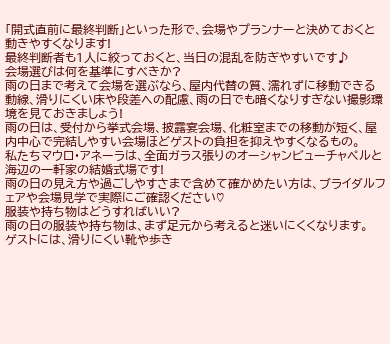「開式直前に最終判断」といった形で、会場やプランナーと決めておくと動きやすくなります!
最終判断者も1人に絞っておくと、当日の混乱を防ぎやすいです♪
会場選びは何を基準にすべきか?
雨の日まで考えて会場を選ぶなら、屋内代替の質、濡れずに移動できる動線、滑りにくい床や段差への配慮、雨の日でも暗くなりすぎない撮影環境を見ておきましょう!
雨の日は、受付から挙式会場、披露宴会場、化粧室までの移動が短く、屋内中心で完結しやすい会場ほどゲストの負担を抑えやすくなるもの。
私たちマウロ・アネーラは、全面ガラス張りのオーシャンビューチャペルと海辺の一軒家の結婚式場です!
雨の日の見え方や過ごしやすさまで含めて確かめたい方は、ブライダルフェアや会場見学で実際にご確認ください♡
服装や持ち物はどうすればいい?
雨の日の服装や持ち物は、まず足元から考えると迷いにくくなります。
ゲストには、滑りにくい靴や歩き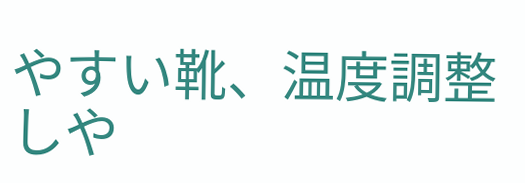やすい靴、温度調整しや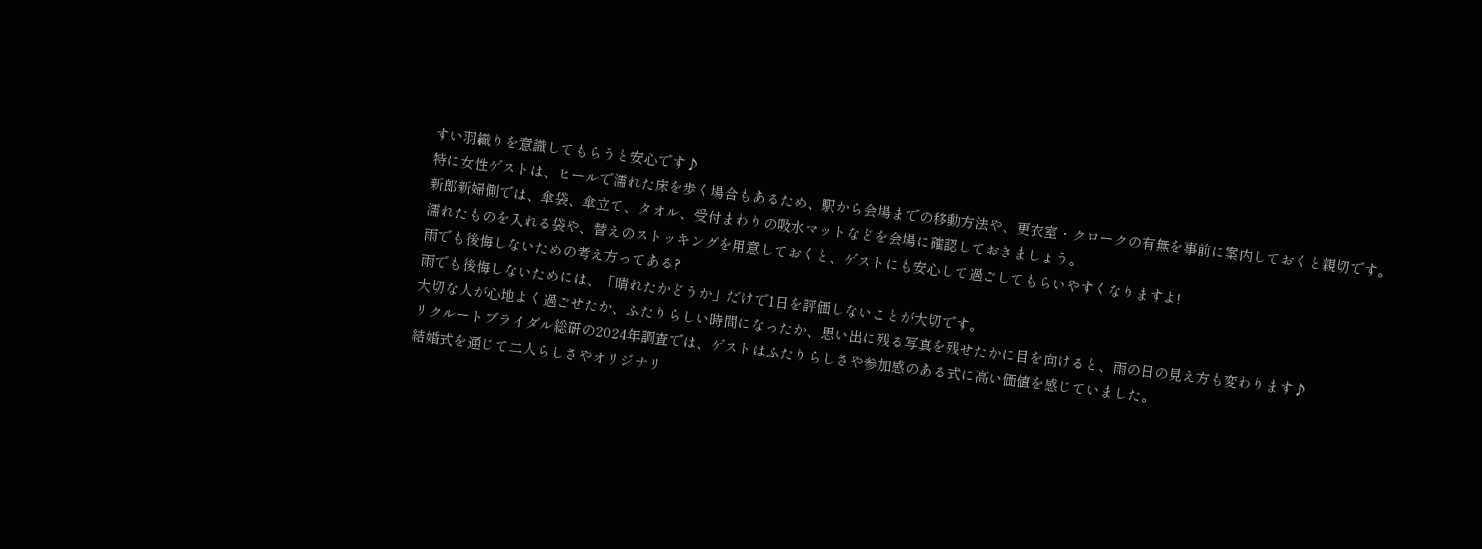すい羽織りを意識してもらうと安心です♪
特に女性ゲストは、ヒールで濡れた床を歩く場合もあるため、駅から会場までの移動方法や、更衣室・クロークの有無を事前に案内しておくと親切です。
新郎新婦側では、傘袋、傘立て、タオル、受付まわりの吸水マットなどを会場に確認しておきましょう。
濡れたものを入れる袋や、替えのストッキングを用意しておくと、ゲストにも安心して過ごしてもらいやすくなりますよ!
雨でも後悔しないための考え方ってある?
雨でも後悔しないためには、「晴れたかどうか」だけで1日を評価しないことが大切です。
大切な人が心地よく過ごせたか、ふたりらしい時間になったか、思い出に残る写真を残せたかに目を向けると、雨の日の見え方も変わります♪
リクルートブライダル総研の2024年調査では、ゲストはふたりらしさや参加感のある式に高い価値を感じていました。
結婚式を通じて二人らしさやオリジナリ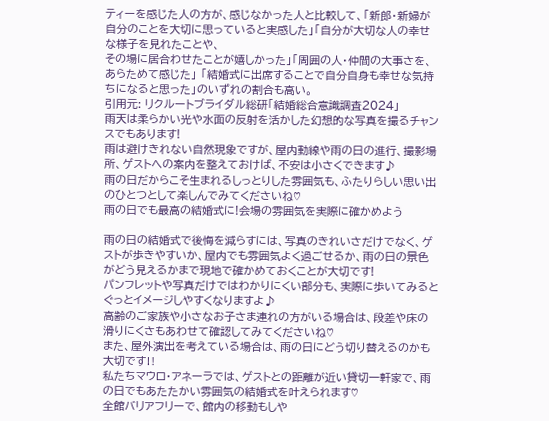ティーを感じた人の方が、感じなかった人と比較して、「新郎・新婦が自分のことを大切に思っていると実感した」「自分が大切な人の幸せな様子を見れたことや、
その場に居合わせたことが嬉しかった」「周囲の人・仲間の大事さを、あらためて感じた」 「結婚式に出席することで自分自身も幸せな気持ちになると思った」のいずれの割合も高い。
引用元: リクルートブライダル総研「結婚総合意識調査2024」
雨天は柔らかい光や水面の反射を活かした幻想的な写真を撮るチャンスでもあります!
雨は避けきれない自然現象ですが、屋内動線や雨の日の進行、撮影場所、ゲストへの案内を整えておけば、不安は小さくできます♪
雨の日だからこそ生まれるしっとりした雰囲気も、ふたりらしい思い出のひとつとして楽しんでみてくださいね♡
雨の日でも最高の結婚式に!会場の雰囲気を実際に確かめよう

雨の日の結婚式で後悔を減らすには、写真のきれいさだけでなく、ゲストが歩きやすいか、屋内でも雰囲気よく過ごせるか、雨の日の景色がどう見えるかまで現地で確かめておくことが大切です!
パンフレットや写真だけではわかりにくい部分も、実際に歩いてみるとぐっとイメージしやすくなりますよ♪
高齢のご家族や小さなお子さま連れの方がいる場合は、段差や床の滑りにくさもあわせて確認してみてくださいね♡
また、屋外演出を考えている場合は、雨の日にどう切り替えるのかも大切です‼
私たちマウロ・アネーラでは、ゲストとの距離が近い貸切一軒家で、雨の日でもあたたかい雰囲気の結婚式を叶えられます♡
全館バリアフリーで、館内の移動もしや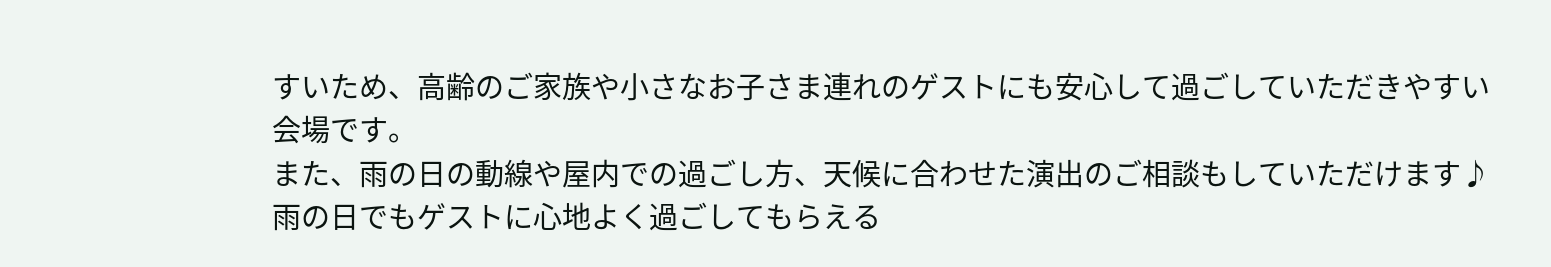すいため、高齢のご家族や小さなお子さま連れのゲストにも安心して過ごしていただきやすい会場です。
また、雨の日の動線や屋内での過ごし方、天候に合わせた演出のご相談もしていただけます♪
雨の日でもゲストに心地よく過ごしてもらえる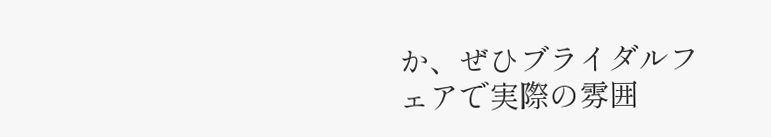か、ぜひブライダルフェアで実際の雰囲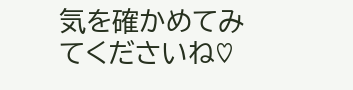気を確かめてみてくださいね♡